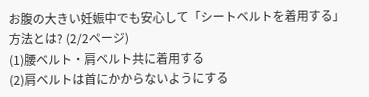お腹の大きい妊娠中でも安心して「シートベルトを着用する」方法とは? (2/2ページ)
(1)腰ベルト・肩ベルト共に着用する
(2)肩ベルトは首にかからないようにする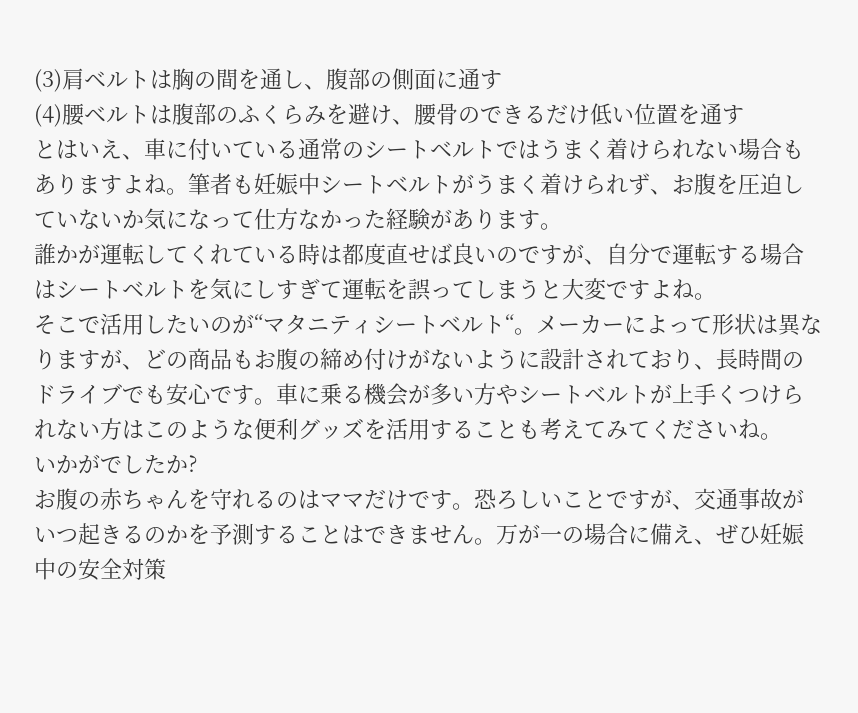(3)肩ベルトは胸の間を通し、腹部の側面に通す
(4)腰ベルトは腹部のふくらみを避け、腰骨のできるだけ低い位置を通す
とはいえ、車に付いている通常のシートベルトではうまく着けられない場合もありますよね。筆者も妊娠中シートベルトがうまく着けられず、お腹を圧迫していないか気になって仕方なかった経験があります。
誰かが運転してくれている時は都度直せば良いのですが、自分で運転する場合はシートベルトを気にしすぎて運転を誤ってしまうと大変ですよね。
そこで活用したいのが“マタニティシートベルト“。メーカーによって形状は異なりますが、どの商品もお腹の締め付けがないように設計されており、長時間のドライブでも安心です。車に乗る機会が多い方やシートベルトが上手くつけられない方はこのような便利グッズを活用することも考えてみてくださいね。
いかがでしたか?
お腹の赤ちゃんを守れるのはママだけです。恐ろしいことですが、交通事故がいつ起きるのかを予測することはできません。万が一の場合に備え、ぜひ妊娠中の安全対策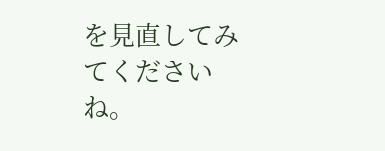を見直してみてくださいね。